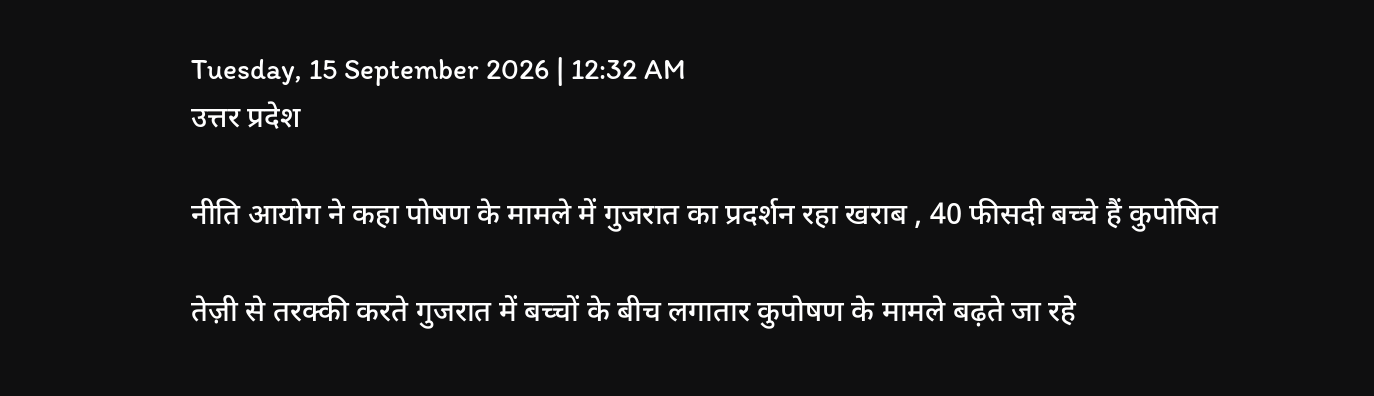Tuesday, 15 September 2026 | 12:32 AM
उत्तर प्रदेश

नीति आयोग ने कहा पोषण के मामले में गुजरात का प्रदर्शन रहा खराब , 40 फीसदी बच्चे हैं कुपोषित

तेज़ी से तरक्की करते गुजरात में बच्चों के बीच लगातार कुपोषण के मामले बढ़ते जा रहे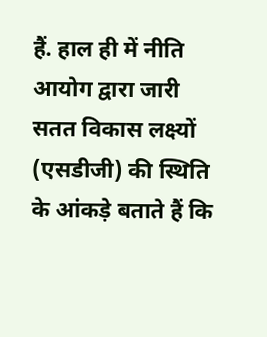हैं. हाल ही में नीति आयोग द्वारा जारी सतत विकास लक्ष्यों (एसडीजी) की स्थिति के आंकड़े बताते हैं कि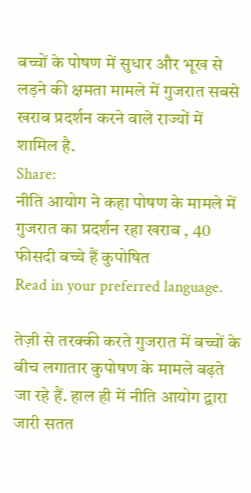बच्चों के पोषण में सुधार और भूख से लड़ने की क्षमता मामले में गुजरात सबसे खराब प्रदर्शन करने वाले राज्यों में शामिल है.
Share:
नीति आयोग ने कहा पोषण के मामले में गुजरात का प्रदर्शन रहा खराब , 40 फीसदी बच्चे हैं कुपोषित
Read in your preferred language.

तेज़ी से तरक्की करते गुजरात में बच्चों के बीच लगातार कुपोषण के मामले बढ़ते जा रहे हैं. हाल ही में नीति आयोग द्वारा जारी सतत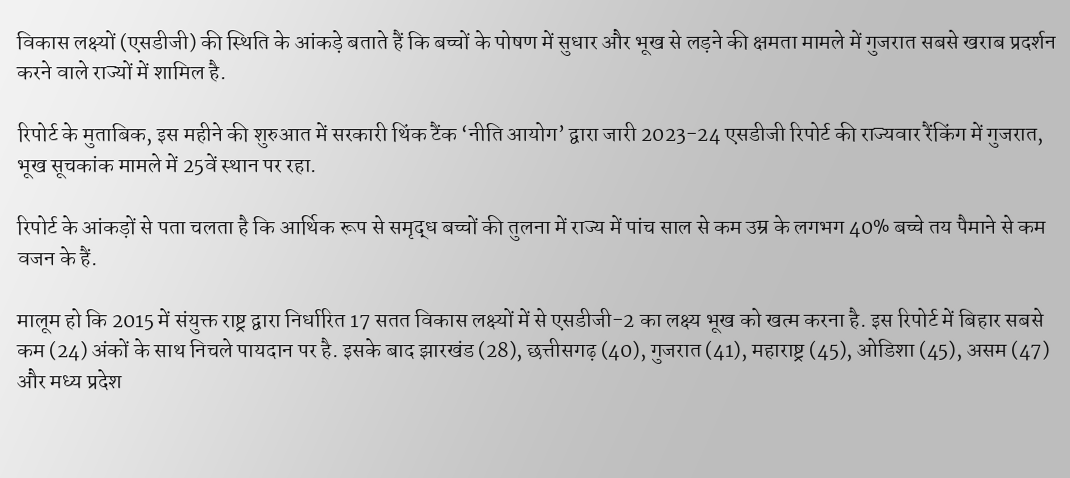विकास लक्ष्यों (एसडीजी) की स्थिति के आंकड़े बताते हैं कि बच्चों के पोषण में सुधार और भूख से लड़ने की क्षमता मामले में गुजरात सबसे खराब प्रदर्शन करने वाले राज्यों में शामिल है.

रिपोर्ट के मुताबिक, इस महीने की शुरुआत में सरकारी थिंक टैंक ‘नीति आयोग’ द्वारा जारी 2023-24 एसडीजी रिपोर्ट की राज्यवार रैंकिंग में गुजरात, भूख सूचकांक मामले में 25वें स्थान पर रहा.

रिपोर्ट के आंकड़ों से पता चलता है कि आर्थिक रूप से समृद्ध बच्चों की तुलना में राज्य में पांच साल से कम उम्र के लगभग 40% बच्चे तय पैमाने से कम वजन के हैं.

मालूम हो कि 2015 में संयुक्त राष्ट्र द्वारा निर्धारित 17 सतत विकास लक्ष्यों में से एसडीजी-2 का लक्ष्य भूख को खत्म करना है. इस रिपोर्ट में बिहार सबसे कम (24) अंकों के साथ निचले पायदान पर है. इसके बाद झारखंड (28), छत्तीसगढ़ (40), गुजरात (41), महाराष्ट्र (45), ओडिशा (45), असम (47) और मध्य प्रदेश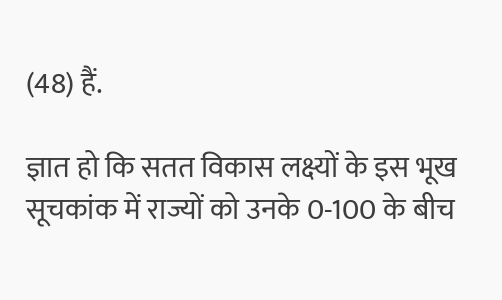(48) हैं.

ज्ञात हो कि सतत विकास लक्ष्यों के इस भूख सूचकांक में राज्यों को उनके 0-100 के बीच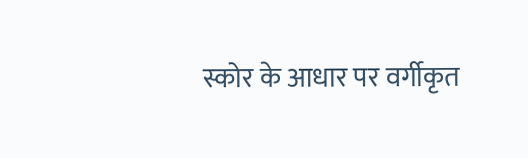स्कोर के आधार पर वर्गीकृत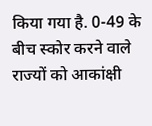किया गया है. 0-49 के बीच स्कोर करने वाले राज्यों को आकांक्षी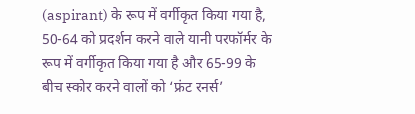(aspirant) के रूप में वर्गीकृत किया गया है, 50-64 को प्रदर्शन करने वाले यानी परफॉर्मर के रूप में वर्गीकृत किया गया है और 65-99 के बीच स्कोर करने वालों को ‘फ्रंट रनर्स’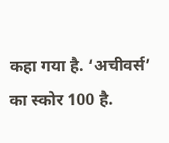कहा गया है. ‘अचीवर्स’ का स्कोर 100 है.